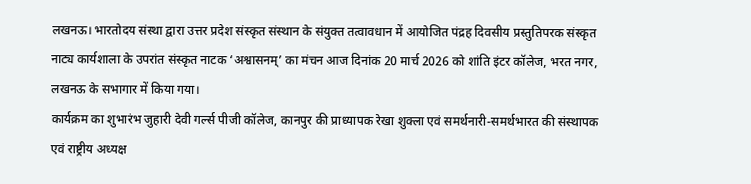लखनऊ। भारतोदय संस्था द्वारा उत्तर प्रदेश संस्कृत संस्थान के संयुक्त तत्वावधान में आयोजित पंद्रह दिवसीय प्रस्तुतिपरक संस्कृत नाट्य कार्यशाला के उपरांत संस्कृत नाटक ‘अश्वासनम्’ का मंचन आज दिनांक 20 मार्च 2026 को शांति इंटर कॉलेज, भरत नगर, लखनऊ के सभागार में किया गया।
कार्यक्रम का शुभारंभ जुहारी देवी गर्ल्स पीजी कॉलेज, कानपुर की प्राध्यापक रेखा शुक्ला एवं समर्थनारी-समर्थभारत की संस्थापक एवं राष्ट्रीय अध्यक्ष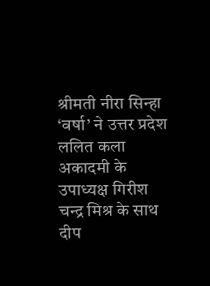श्रीमती नीरा सिन्हा ‘वर्षा’ ने उत्तर प्रदेश ललित कला अकादमी के उपाध्यक्ष गिरीश चन्द्र मिश्र के साथ दीप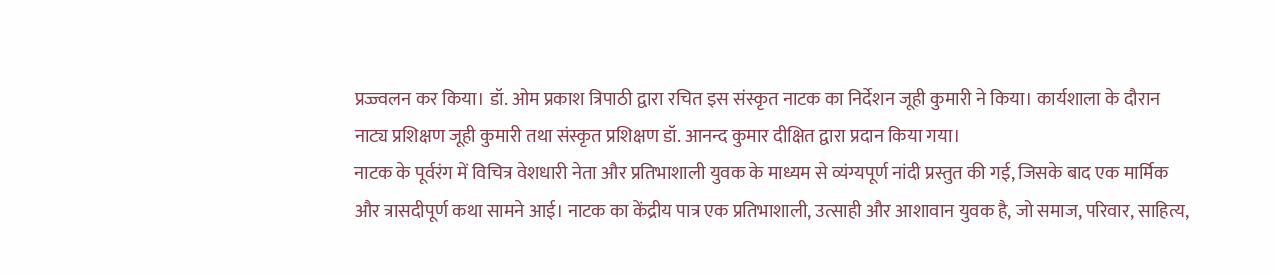प्रज्ज्वलन कर किया। डॉ. ओम प्रकाश त्रिपाठी द्वारा रचित इस संस्कृत नाटक का निर्देशन जूही कुमारी ने किया। कार्यशाला के दौरान नाट्य प्रशिक्षण जूही कुमारी तथा संस्कृत प्रशिक्षण डॉ. आनन्द कुमार दीक्षित द्वारा प्रदान किया गया।
नाटक के पूर्वरंग में विचित्र वेशधारी नेता और प्रतिभाशाली युवक के माध्यम से व्यंग्यपूर्ण नांदी प्रस्तुत की गई, जिसके बाद एक मार्मिक और त्रासदीपूर्ण कथा सामने आई। नाटक का केंद्रीय पात्र एक प्रतिभाशाली, उत्साही और आशावान युवक है, जो समाज, परिवार, साहित्य,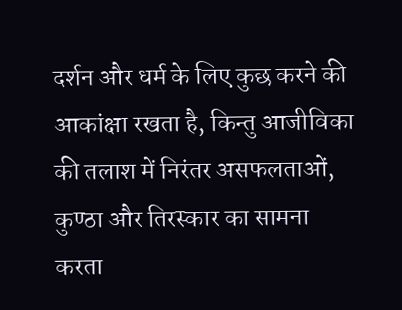दर्शन और धर्म के लिए कुछ करने की आकांक्षा रखता है, किन्तु आजीविका की तलाश में निरंतर असफलताओं, कुण्ठा और तिरस्कार का सामना करता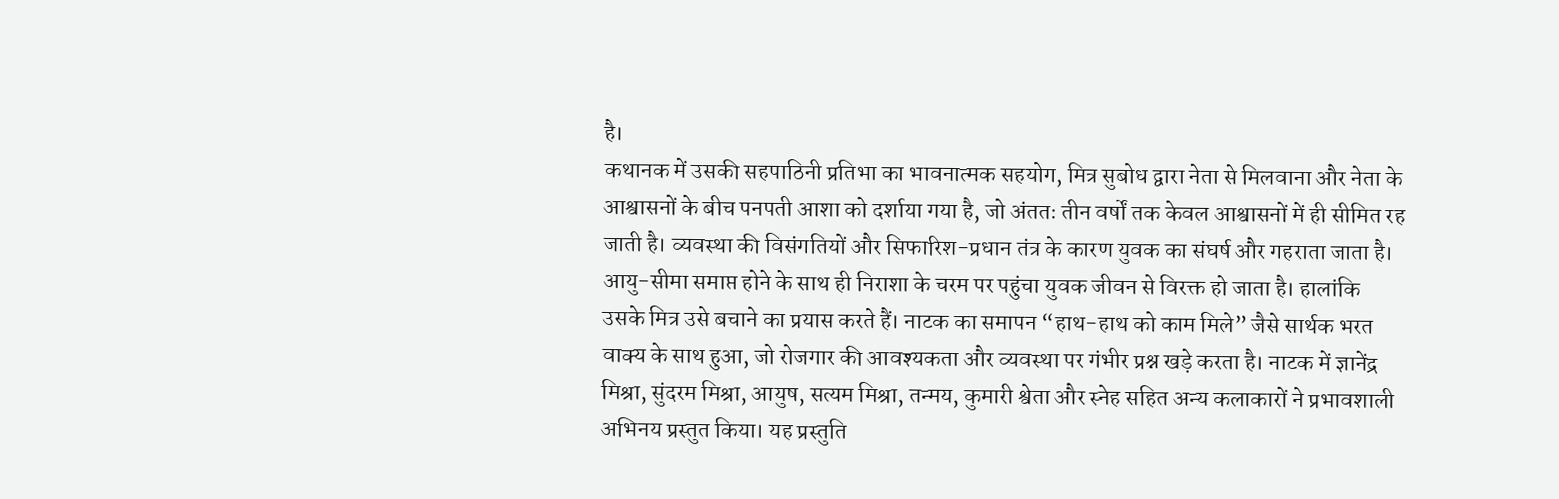है।
कथानक में उसकी सहपाठिनी प्रतिभा का भावनात्मक सहयोग, मित्र सुबोध द्वारा नेता से मिलवाना और नेता के आश्वासनों के बीच पनपती आशा को दर्शाया गया है, जो अंततः तीन वर्षों तक केवल आश्वासनों में ही सीमित रह जाती है। व्यवस्था की विसंगतियों और सिफारिश-प्रधान तंत्र के कारण युवक का संघर्ष और गहराता जाता है।
आयु-सीमा समाप्त होने के साथ ही निराशा के चरम पर पहुंचा युवक जीवन से विरक्त हो जाता है। हालांकि उसके मित्र उसे बचाने का प्रयास करते हैं। नाटक का समापन “हाथ-हाथ को काम मिले” जैसे सार्थक भरत वाक्य के साथ हुआ, जो रोजगार की आवश्यकता और व्यवस्था पर गंभीर प्रश्न खड़े करता है। नाटक में ज्ञानेंद्र मिश्रा, सुंदरम मिश्रा, आयुष, सत्यम मिश्रा, तन्मय, कुमारी श्वेता और स्नेह सहित अन्य कलाकारों ने प्रभावशाली अभिनय प्रस्तुत किया। यह प्रस्तुति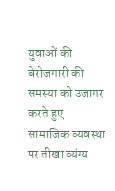युवाओं की बेरोजगारी की समस्या को उजागर करते हुए सामाजिक व्यवस्था पर तीखा व्यंग्य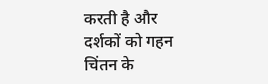करती है और दर्शकों को गहन चिंतन के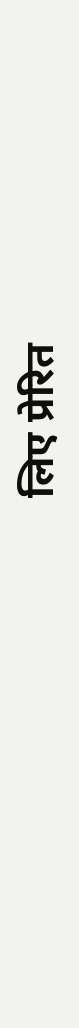लिए प्रेरित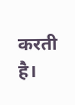करती है।